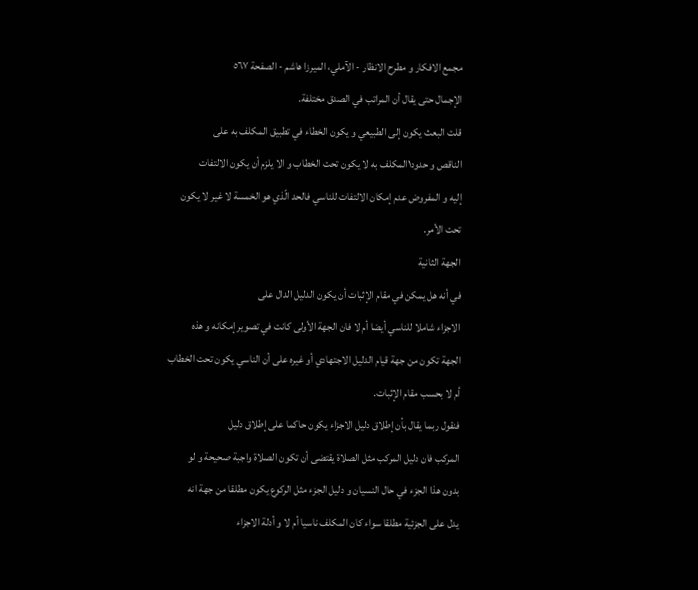مجمع الافكار و مطرح الانظار - الآملي، الميرزا هاشم - الصفحة ٥٦٧
الإجمال حتى يقال أن المراتب في الصدق مختلفة.
قلت البعث يكون إلى الطبيعي و يكون الخطاء في تطبيق المكلف به على
الناقص و حدود١المكلف به لا يكون تحت الخطاب و الا يلزم أن يكون الالتفات
إليه و المفروض عدم إمكان الالتفات للناسي فالحد الّذي هو الخمسة لا غير لا يكون
تحت الأمر.
الجهة الثانية
في أنه هل يمكن في مقام الإثبات أن يكون الدليل الدال على
الاجزاء شاملا للناسي أيضا أم لا فان الجهة الأولى كانت في تصوير إمكانه و هذه
الجهة تكون من جهة قيام الدليل الاجتهادي أو غيره على أن الناسي يكون تحت الخطاب
أم لا بحسب مقام الإثبات.
فنقول ربما يقال بأن إطلاق دليل الاجزاء يكون حاكما على إطلاق دليل
المركب فان دليل المركب مثل الصلاة يقتضى أن تكون الصلاة واجبة صحيحة و لو
بدون هذا الجزء في حال النسيان و دليل الجزء مثل الركوع يكون مطلقا من جهة انه
يدل على الجزئية مطلقا سواء كان المكلف ناسيا أم لا و أدلة الاجزاء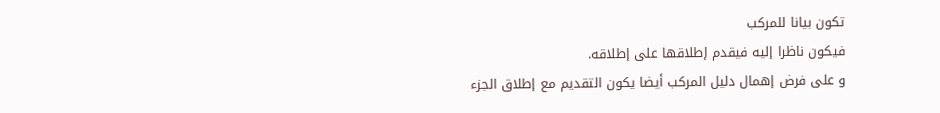تكون بيانا للمركب
فيكون ناظرا إليه فيقدم إطلاقها على إطلاقه.
و على فرض إهمال دليل المركب أيضا يكون التقديم مع إطلاق الجزء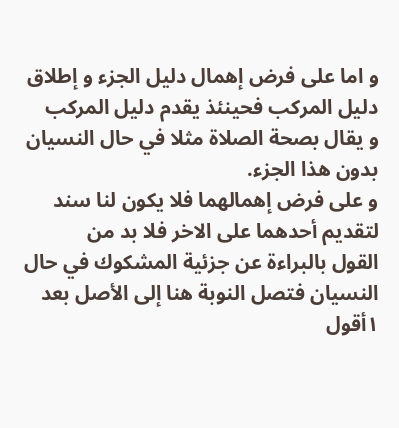و اما على فرض إهمال دليل الجزء و إطلاق دليل المركب فحينئذ يقدم دليل المركب
و يقال بصحة الصلاة مثلا في حال النسيان بدون هذا الجزء.
و على فرض إهمالهما فلا يكون لنا سند لتقديم أحدهما على الاخر فلا بد من
القول بالبراءة عن جزئية المشكوك في حال النسيان فتصل النوبة هنا إلى الأصل بعد
١أقول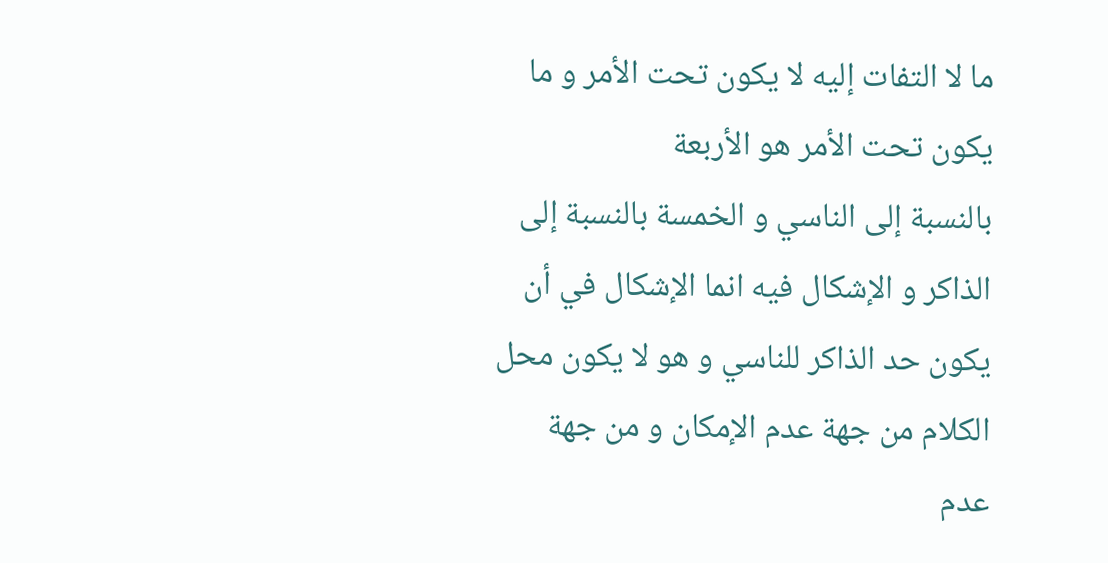ما لا التفات إليه لا يكون تحت الأمر و ما يكون تحت الأمر هو الأربعة
بالنسبة إلى الناسي و الخمسة بالنسبة إلى الذاكر و الإشكال فيه انما الإشكال في أن
يكون حد الذاكر للناسي و هو لا يكون محل الكلام من جهة عدم الإمكان و من جهة
عدم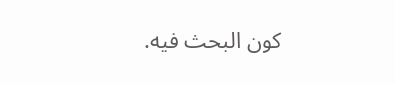كون البحث فيه.